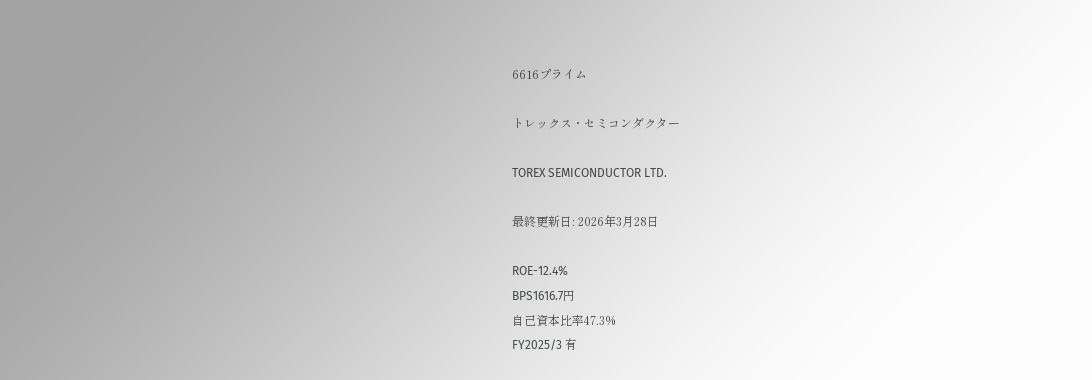6616プライム

トレックス・セミコンダクター

TOREX SEMICONDUCTOR LTD.

最終更新日: 2026年3月28日

ROE-12.4%
BPS1616.7円
自己資本比率47.3%
FY2025/3 有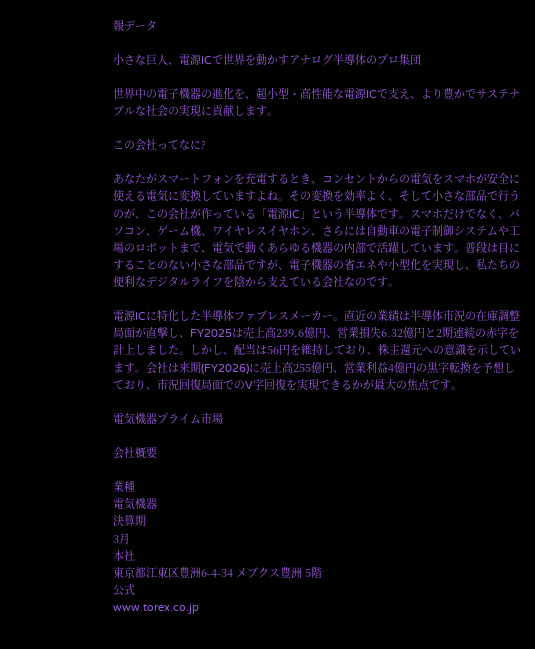報データ

小さな巨人、電源ICで世界を動かすアナログ半導体のプロ集団

世界中の電子機器の進化を、超小型・高性能な電源ICで支え、より豊かでサステナブルな社会の実現に貢献します。

この会社ってなに?

あなたがスマートフォンを充電するとき、コンセントからの電気をスマホが安全に使える電気に変換していますよね。その変換を効率よく、そして小さな部品で行うのが、この会社が作っている「電源IC」という半導体です。スマホだけでなく、パソコン、ゲーム機、ワイヤレスイヤホン、さらには自動車の電子制御システムや工場のロボットまで、電気で動くあらゆる機器の内部で活躍しています。普段は目にすることのない小さな部品ですが、電子機器の省エネや小型化を実現し、私たちの便利なデジタルライフを陰から支えている会社なのです。

電源ICに特化した半導体ファブレスメーカー。直近の業績は半導体市況の在庫調整局面が直撃し、FY2025は売上高239.6億円、営業損失6.32億円と2期連続の赤字を計上しました。しかし、配当は56円を維持しており、株主還元への意識を示しています。会社は来期(FY2026)に売上高255億円、営業利益4億円の黒字転換を予想しており、市況回復局面でのV字回復を実現できるかが最大の焦点です。

電気機器プライム市場

会社概要

業種
電気機器
決算期
3月
本社
東京都江東区豊洲6-4-34 メブクス豊洲 5階
公式
www.torex.co.jp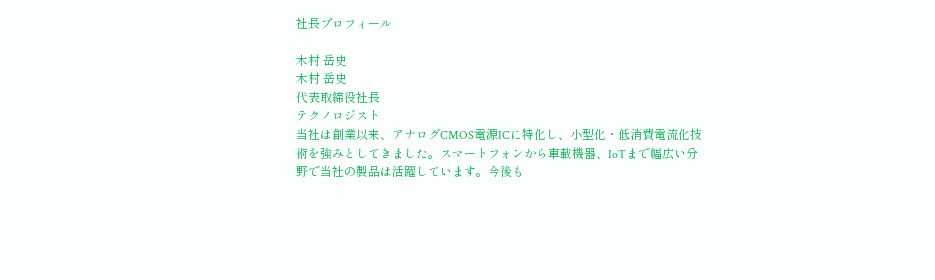社長プロフィール

木村 岳史
木村 岳史
代表取締役社長
テクノロジスト
当社は創業以来、アナログCMOS電源ICに特化し、小型化・低消費電流化技術を強みとしてきました。スマートフォンから車載機器、IoTまで幅広い分野で当社の製品は活躍しています。今後も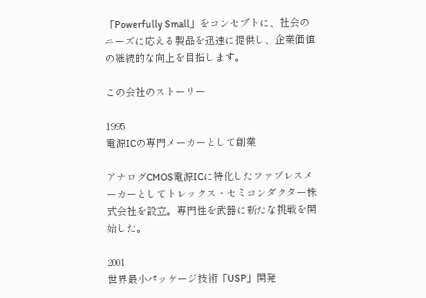「Powerfully Small」をコンセプトに、社会のニーズに応える製品を迅速に提供し、企業価値の継続的な向上を目指します。

この会社のストーリー

1995
電源ICの専門メーカーとして創業

アナログCMOS電源ICに特化したファブレスメーカーとしてトレックス・セミコンダクター株式会社を設立。専門性を武器に新たな挑戦を開始した。

2001
世界最小パッケージ技術「USP」開発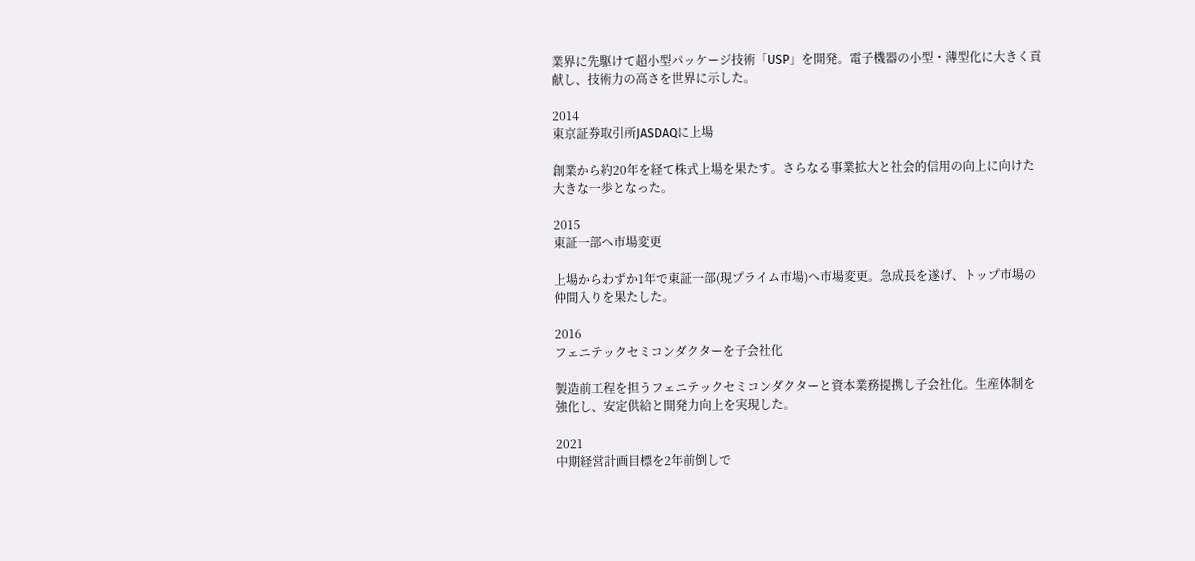業界に先駆けて超小型パッケージ技術「USP」を開発。電子機器の小型・薄型化に大きく貢献し、技術力の高さを世界に示した。

2014
東京証券取引所JASDAQに上場

創業から約20年を経て株式上場を果たす。さらなる事業拡大と社会的信用の向上に向けた大きな一歩となった。

2015
東証一部へ市場変更

上場からわずか1年で東証一部(現プライム市場)へ市場変更。急成長を遂げ、トップ市場の仲間入りを果たした。

2016
フェニテックセミコンダクターを子会社化

製造前工程を担うフェニテックセミコンダクターと資本業務提携し子会社化。生産体制を強化し、安定供給と開発力向上を実現した。

2021
中期経営計画目標を2年前倒しで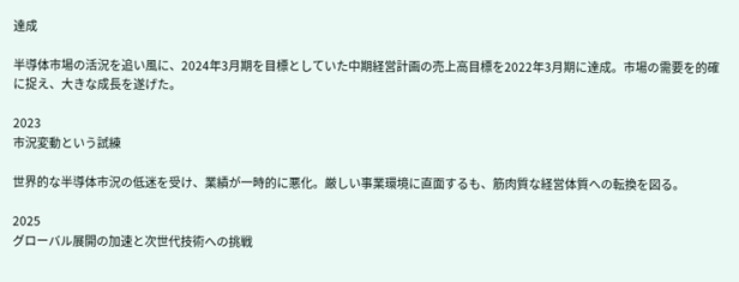達成

半導体市場の活況を追い風に、2024年3月期を目標としていた中期経営計画の売上高目標を2022年3月期に達成。市場の需要を的確に捉え、大きな成長を遂げた。

2023
市況変動という試練

世界的な半導体市況の低迷を受け、業績が一時的に悪化。厳しい事業環境に直面するも、筋肉質な経営体質への転換を図る。

2025
グローバル展開の加速と次世代技術への挑戦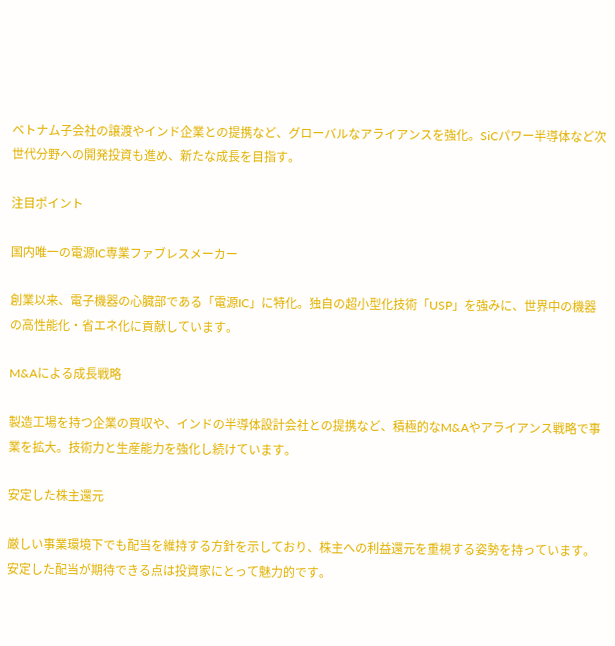ベトナム子会社の譲渡やインド企業との提携など、グローバルなアライアンスを強化。SiCパワー半導体など次世代分野への開発投資も進め、新たな成長を目指す。

注目ポイント

国内唯一の電源IC専業ファブレスメーカー

創業以来、電子機器の心臓部である「電源IC」に特化。独自の超小型化技術「USP」を強みに、世界中の機器の高性能化・省エネ化に貢献しています。

M&Aによる成長戦略

製造工場を持つ企業の買収や、インドの半導体設計会社との提携など、積極的なM&Aやアライアンス戦略で事業を拡大。技術力と生産能力を強化し続けています。

安定した株主還元

厳しい事業環境下でも配当を維持する方針を示しており、株主への利益還元を重視する姿勢を持っています。安定した配当が期待できる点は投資家にとって魅力的です。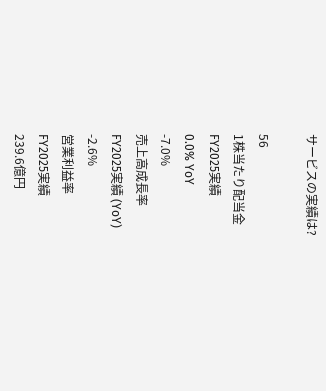サービスの実績は?

56
1株当たり配当金
FY2025実績
0.0% YoY
-7.0%
売上高成長率
FY2025実績 (YoY)
-2.6%
営業利益率
FY2025実績
239.6億円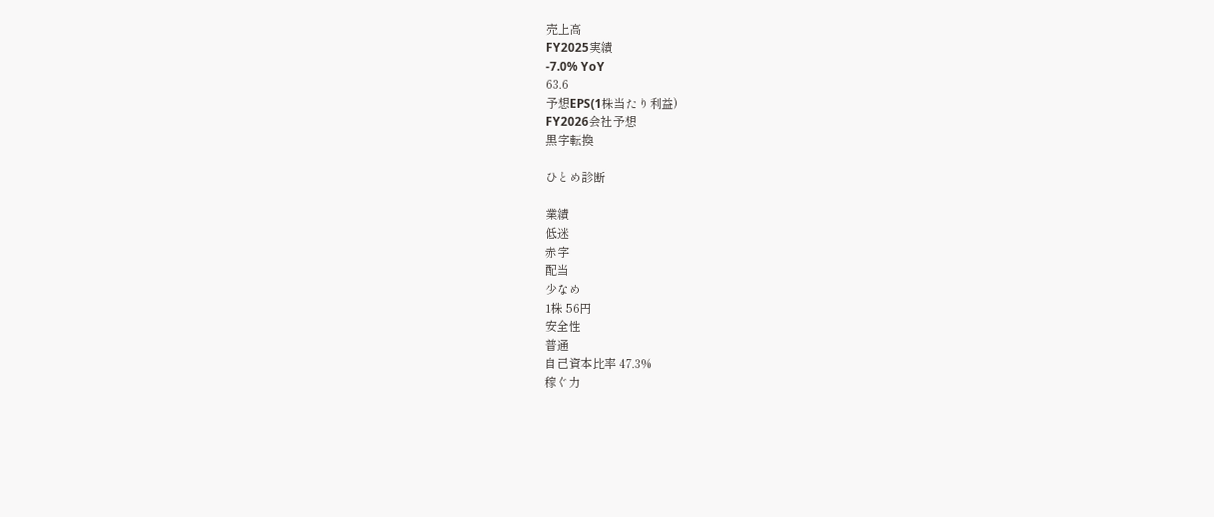売上高
FY2025実績
-7.0% YoY
63.6
予想EPS(1株当たり利益)
FY2026会社予想
黒字転換

ひとめ診断

業績
低迷
赤字
配当
少なめ
1株 56円
安全性
普通
自己資本比率 47.3%
稼ぐ力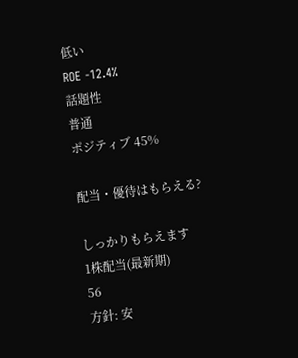低い
ROE -12.4%
話題性
普通
ポジティブ 45%

配当・優待はもらえる?

しっかりもらえます
1株配当(最新期)
56
方針: 安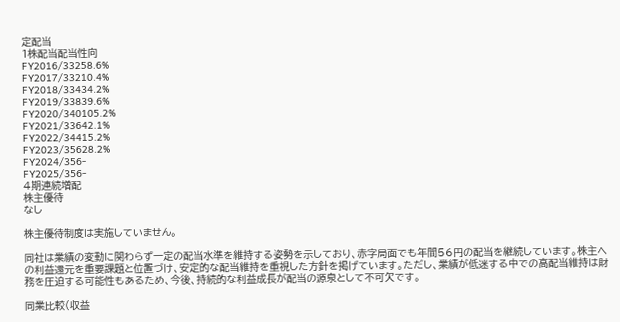定配当
1株配当配当性向
FY2016/33258.6%
FY2017/33210.4%
FY2018/33434.2%
FY2019/33839.6%
FY2020/340105.2%
FY2021/33642.1%
FY2022/34415.2%
FY2023/35628.2%
FY2024/356-
FY2025/356-
4期連続増配
株主優待
なし

株主優待制度は実施していません。

同社は業績の変動に関わらず一定の配当水準を維持する姿勢を示しており、赤字局面でも年間56円の配当を継続しています。株主への利益還元を重要課題と位置づけ、安定的な配当維持を重視した方針を掲げています。ただし、業績が低迷する中での高配当維持は財務を圧迫する可能性もあるため、今後、持続的な利益成長が配当の源泉として不可欠です。

同業比較(収益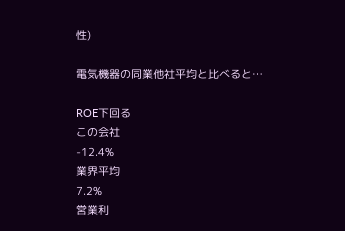性)

電気機器の同業他社平均と比べると…

ROE下回る
この会社
-12.4%
業界平均
7.2%
営業利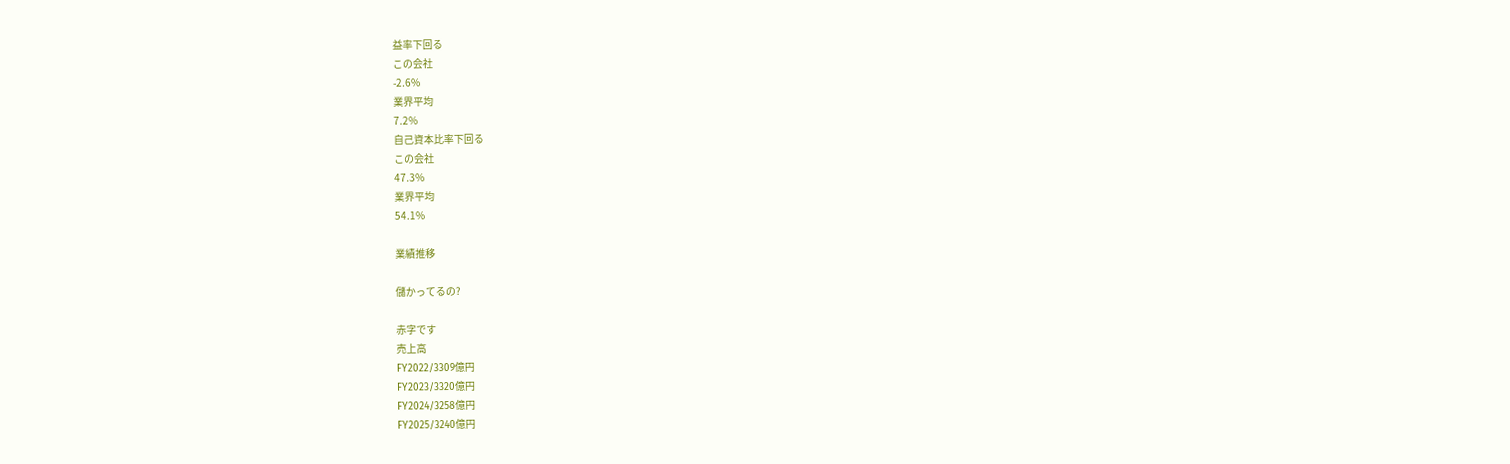益率下回る
この会社
-2.6%
業界平均
7.2%
自己資本比率下回る
この会社
47.3%
業界平均
54.1%

業績推移

儲かってるの?

赤字です
売上高
FY2022/3309億円
FY2023/3320億円
FY2024/3258億円
FY2025/3240億円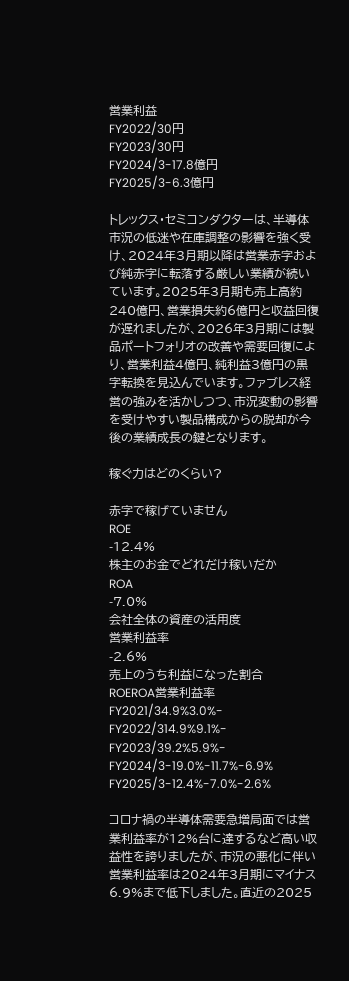営業利益
FY2022/30円
FY2023/30円
FY2024/3-17.8億円
FY2025/3-6.3億円

トレックス・セミコンダクターは、半導体市況の低迷や在庫調整の影響を強く受け、2024年3月期以降は営業赤字および純赤字に転落する厳しい業績が続いています。2025年3月期も売上高約240億円、営業損失約6億円と収益回復が遅れましたが、2026年3月期には製品ポートフォリオの改善や需要回復により、営業利益4億円、純利益3億円の黒字転換を見込んでいます。ファブレス経営の強みを活かしつつ、市況変動の影響を受けやすい製品構成からの脱却が今後の業績成長の鍵となります。

稼ぐ力はどのくらい?

赤字で稼げていません
ROE
-12.4%
株主のお金でどれだけ稼いだか
ROA
-7.0%
会社全体の資産の活用度
営業利益率
-2.6%
売上のうち利益になった割合
ROEROA営業利益率
FY2021/34.9%3.0%-
FY2022/314.9%9.1%-
FY2023/39.2%5.9%-
FY2024/3-19.0%-11.7%-6.9%
FY2025/3-12.4%-7.0%-2.6%

コロナ禍の半導体需要急増局面では営業利益率が12%台に達するなど高い収益性を誇りましたが、市況の悪化に伴い営業利益率は2024年3月期にマイナス6.9%まで低下しました。直近の2025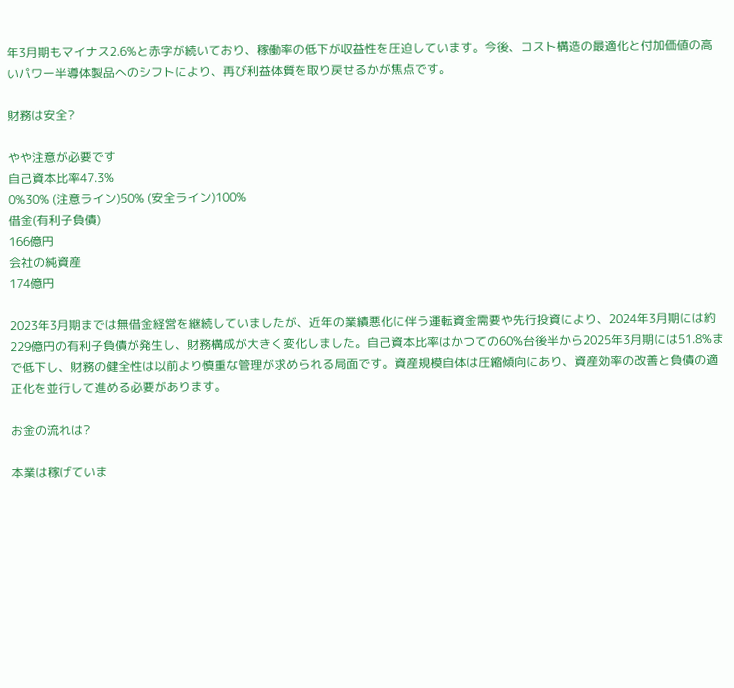年3月期もマイナス2.6%と赤字が続いており、稼働率の低下が収益性を圧迫しています。今後、コスト構造の最適化と付加価値の高いパワー半導体製品へのシフトにより、再び利益体質を取り戻せるかが焦点です。

財務は安全?

やや注意が必要です
自己資本比率47.3%
0%30% (注意ライン)50% (安全ライン)100%
借金(有利子負債)
166億円
会社の純資産
174億円

2023年3月期までは無借金経営を継続していましたが、近年の業績悪化に伴う運転資金需要や先行投資により、2024年3月期には約229億円の有利子負債が発生し、財務構成が大きく変化しました。自己資本比率はかつての60%台後半から2025年3月期には51.8%まで低下し、財務の健全性は以前より慎重な管理が求められる局面です。資産規模自体は圧縮傾向にあり、資産効率の改善と負債の適正化を並行して進める必要があります。

お金の流れは?

本業は稼げていま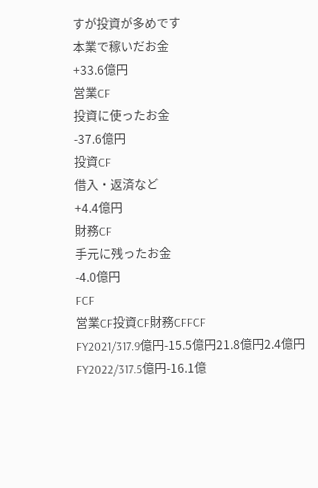すが投資が多めです
本業で稼いだお金
+33.6億円
営業CF
投資に使ったお金
-37.6億円
投資CF
借入・返済など
+4.4億円
財務CF
手元に残ったお金
-4.0億円
FCF
営業CF投資CF財務CFFCF
FY2021/317.9億円-15.5億円21.8億円2.4億円
FY2022/317.5億円-16.1億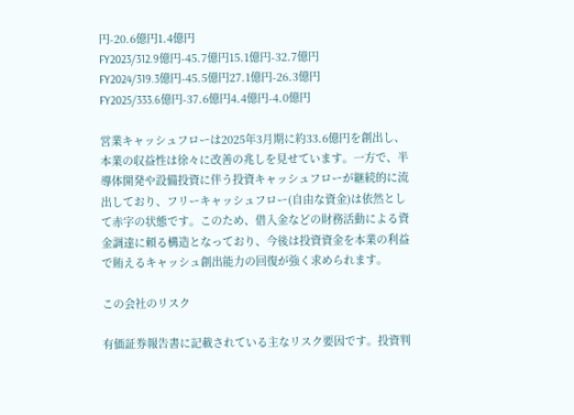円-20.6億円1.4億円
FY2023/312.9億円-45.7億円15.1億円-32.7億円
FY2024/319.3億円-45.5億円27.1億円-26.3億円
FY2025/333.6億円-37.6億円4.4億円-4.0億円

営業キャッシュフローは2025年3月期に約33.6億円を創出し、本業の収益性は徐々に改善の兆しを見せています。一方で、半導体開発や設備投資に伴う投資キャッシュフローが継続的に流出しており、フリーキャッシュフロー(自由な資金)は依然として赤字の状態です。このため、借入金などの財務活動による資金調達に頼る構造となっており、今後は投資資金を本業の利益で賄えるキャッシュ創出能力の回復が強く求められます。

この会社のリスク

有価証券報告書に記載されている主なリスク要因です。投資判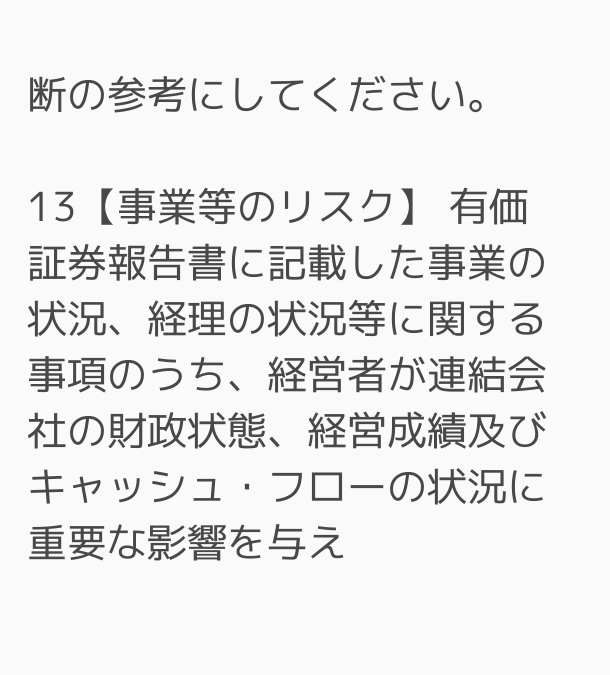断の参考にしてください。

13【事業等のリスク】 有価証券報告書に記載した事業の状況、経理の状況等に関する事項のうち、経営者が連結会社の財政状態、経営成績及びキャッシュ・フローの状況に重要な影響を与え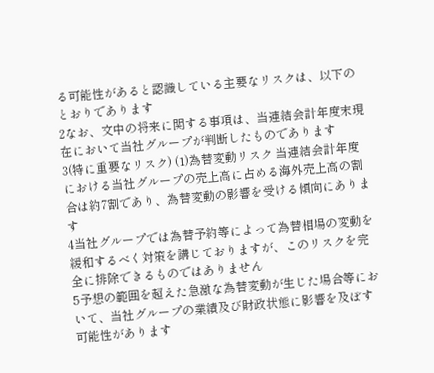る可能性があると認識している主要なリスクは、以下のとおりであります
2なお、文中の将来に関する事項は、当連結会計年度末現在において当社グループが判断したものであります
3(特に重要なリスク) (1)為替変動リスク 当連結会計年度における当社グループの売上高に占める海外売上高の割合は約7割であり、為替変動の影響を受ける傾向にあります
4当社グループでは為替予約等によって為替相場の変動を緩和するべく対策を講じておりますが、このリスクを完全に排除できるものではありません
5予想の範囲を超えた急激な為替変動が生じた場合等において、当社グループの業績及び財政状態に影響を及ぼす可能性があります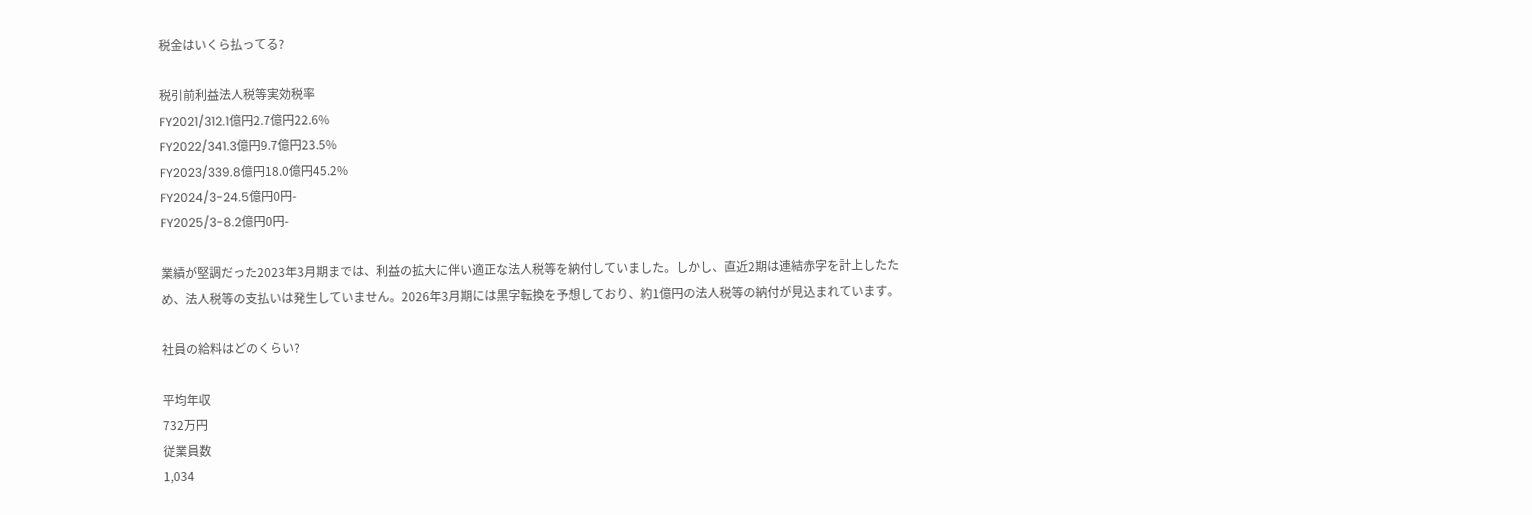税金はいくら払ってる?

税引前利益法人税等実効税率
FY2021/312.1億円2.7億円22.6%
FY2022/341.3億円9.7億円23.5%
FY2023/339.8億円18.0億円45.2%
FY2024/3-24.5億円0円-
FY2025/3-8.2億円0円-

業績が堅調だった2023年3月期までは、利益の拡大に伴い適正な法人税等を納付していました。しかし、直近2期は連結赤字を計上したため、法人税等の支払いは発生していません。2026年3月期には黒字転換を予想しており、約1億円の法人税等の納付が見込まれています。

社員の給料はどのくらい?

平均年収
732万円
従業員数
1,034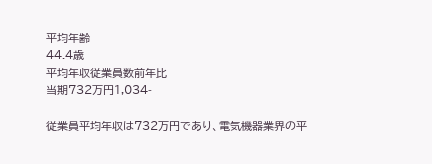平均年齢
44.4歳
平均年収従業員数前年比
当期732万円1,034-

従業員平均年収は732万円であり、電気機器業界の平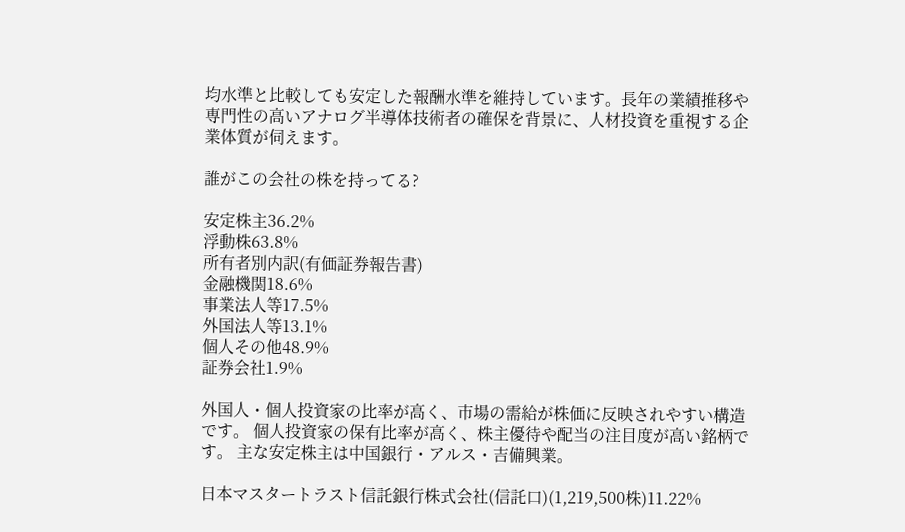均水準と比較しても安定した報酬水準を維持しています。長年の業績推移や専門性の高いアナログ半導体技術者の確保を背景に、人材投資を重視する企業体質が伺えます。

誰がこの会社の株を持ってる?

安定株主36.2%
浮動株63.8%
所有者別内訳(有価証券報告書)
金融機関18.6%
事業法人等17.5%
外国法人等13.1%
個人その他48.9%
証券会社1.9%

外国人・個人投資家の比率が高く、市場の需給が株価に反映されやすい構造です。 個人投資家の保有比率が高く、株主優待や配当の注目度が高い銘柄です。 主な安定株主は中国銀行・アルス・吉備興業。

日本マスタートラスト信託銀行株式会社(信託口)(1,219,500株)11.22%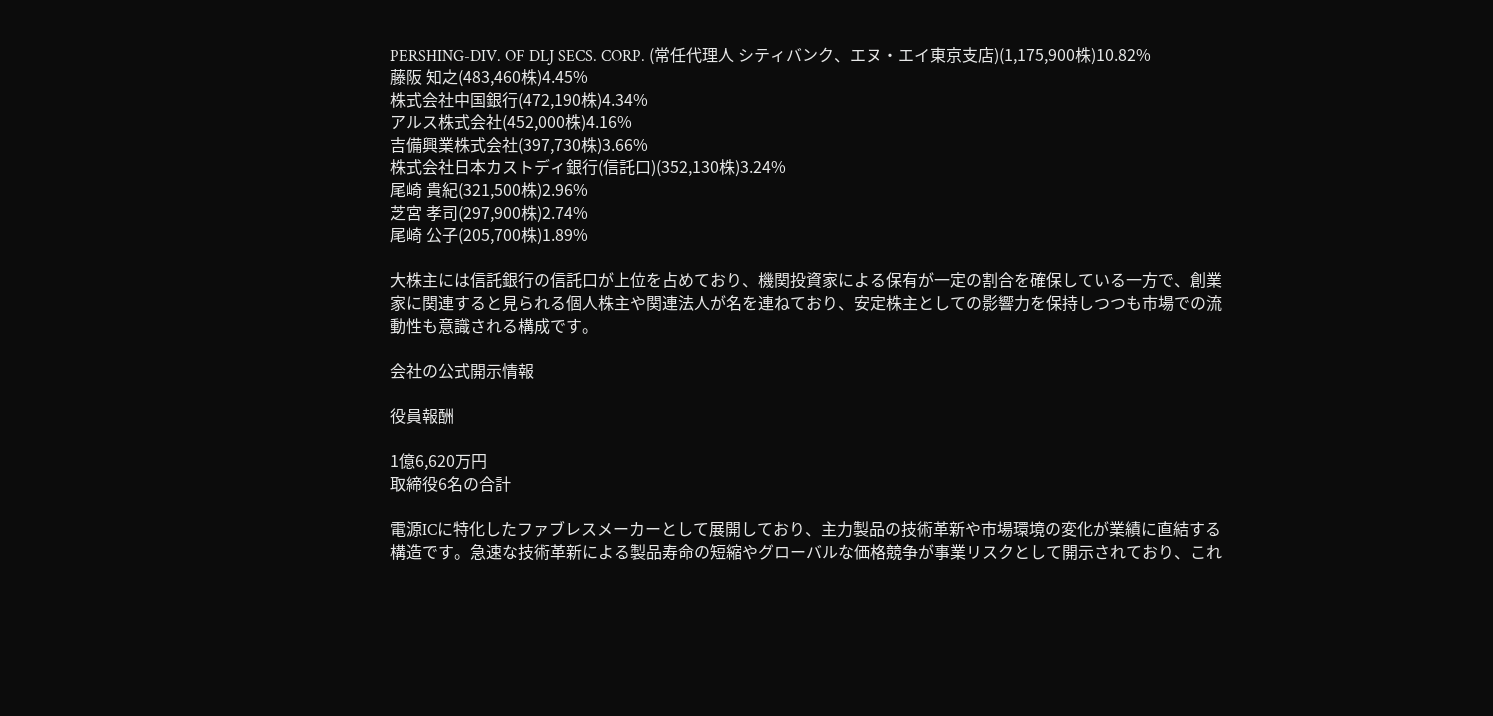PERSHING-DIV. OF DLJ SECS. CORP. (常任代理人 シティバンク、エヌ・エイ東京支店)(1,175,900株)10.82%
藤阪 知之(483,460株)4.45%
株式会社中国銀行(472,190株)4.34%
アルス株式会社(452,000株)4.16%
吉備興業株式会社(397,730株)3.66%
株式会社日本カストディ銀行(信託口)(352,130株)3.24%
尾崎 貴紀(321,500株)2.96%
芝宮 孝司(297,900株)2.74%
尾崎 公子(205,700株)1.89%

大株主には信託銀行の信託口が上位を占めており、機関投資家による保有が一定の割合を確保している一方で、創業家に関連すると見られる個人株主や関連法人が名を連ねており、安定株主としての影響力を保持しつつも市場での流動性も意識される構成です。

会社の公式開示情報

役員報酬

1億6,620万円
取締役6名の合計

電源ICに特化したファブレスメーカーとして展開しており、主力製品の技術革新や市場環境の変化が業績に直結する構造です。急速な技術革新による製品寿命の短縮やグローバルな価格競争が事業リスクとして開示されており、これ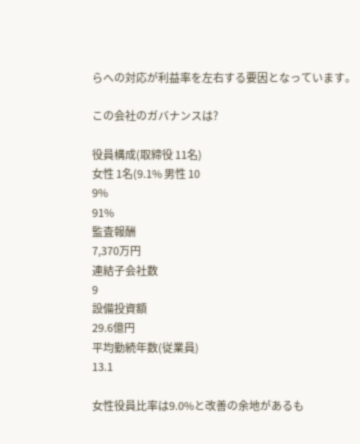らへの対応が利益率を左右する要因となっています。

この会社のガバナンスは?

役員構成(取締役 11名)
女性 1名(9.1% 男性 10
9%
91%
監査報酬
7,370万円
連結子会社数
9
設備投資額
29.6億円
平均勤続年数(従業員)
13.1

女性役員比率は9.0%と改善の余地があるも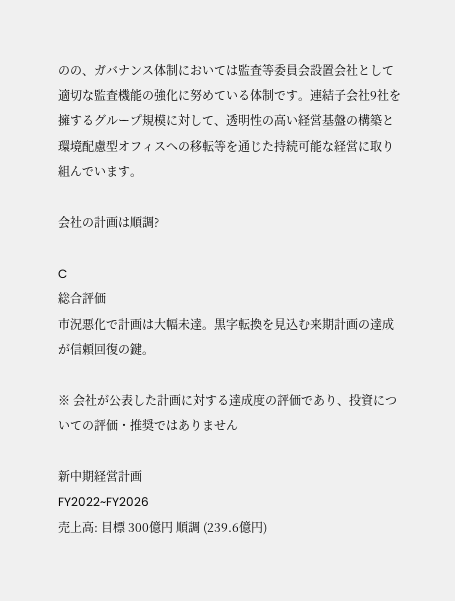のの、ガバナンス体制においては監査等委員会設置会社として適切な監査機能の強化に努めている体制です。連結子会社9社を擁するグループ規模に対して、透明性の高い経営基盤の構築と環境配慮型オフィスへの移転等を通じた持続可能な経営に取り組んでいます。

会社の計画は順調?

C
総合評価
市況悪化で計画は大幅未達。黒字転換を見込む来期計画の達成が信頼回復の鍵。

※ 会社が公表した計画に対する達成度の評価であり、投資についての評価・推奨ではありません

新中期経営計画
FY2022~FY2026
売上高: 目標 300億円 順調 (239.6億円)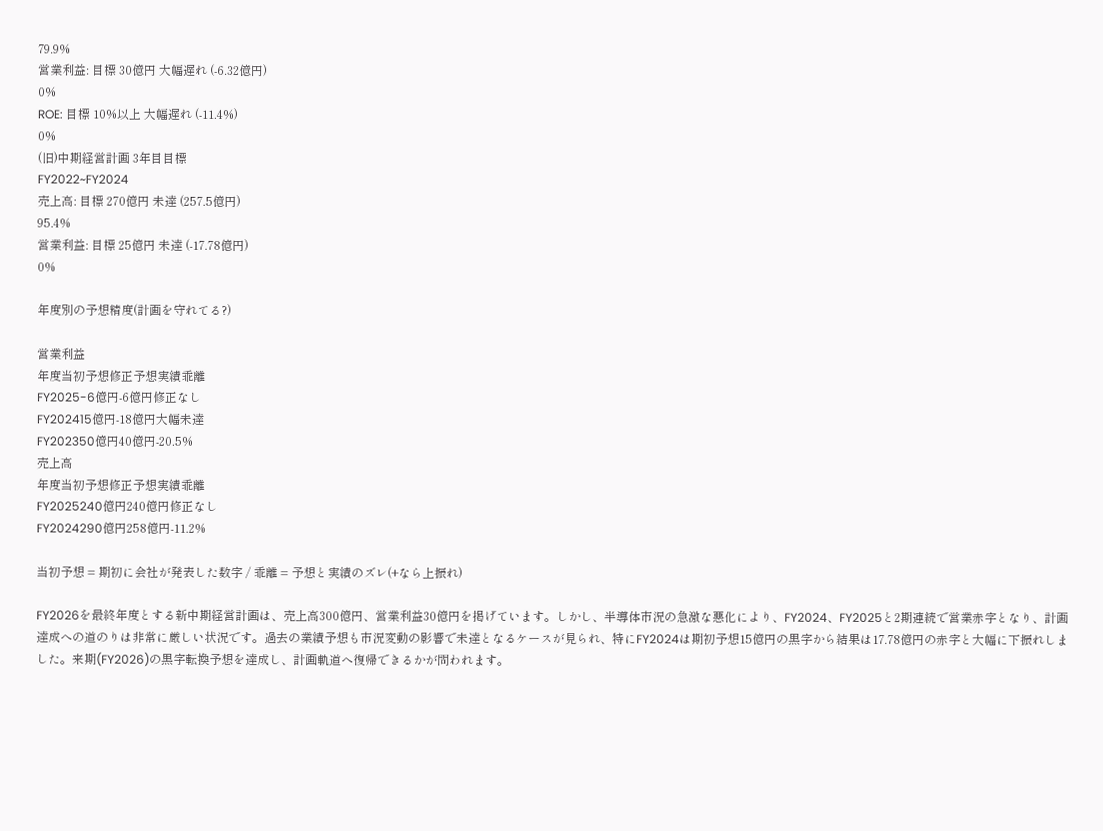79.9%
営業利益: 目標 30億円 大幅遅れ (-6.32億円)
0%
ROE: 目標 10%以上 大幅遅れ (-11.4%)
0%
(旧)中期経営計画 3年目目標
FY2022~FY2024
売上高: 目標 270億円 未達 (257.5億円)
95.4%
営業利益: 目標 25億円 未達 (-17.78億円)
0%

年度別の予想精度(計画を守れてる?)

営業利益
年度当初予想修正予想実績乖離
FY2025-6億円-6億円修正なし
FY202415億円-18億円大幅未達
FY202350億円40億円-20.5%
売上高
年度当初予想修正予想実績乖離
FY2025240億円240億円修正なし
FY2024290億円258億円-11.2%

当初予想 = 期初に会社が発表した数字 / 乖離 = 予想と実績のズレ(+なら上振れ)

FY2026を最終年度とする新中期経営計画は、売上高300億円、営業利益30億円を掲げています。しかし、半導体市況の急激な悪化により、FY2024、FY2025と2期連続で営業赤字となり、計画達成への道のりは非常に厳しい状況です。過去の業績予想も市況変動の影響で未達となるケースが見られ、特にFY2024は期初予想15億円の黒字から結果は17.78億円の赤字と大幅に下振れしました。来期(FY2026)の黒字転換予想を達成し、計画軌道へ復帰できるかが問われます。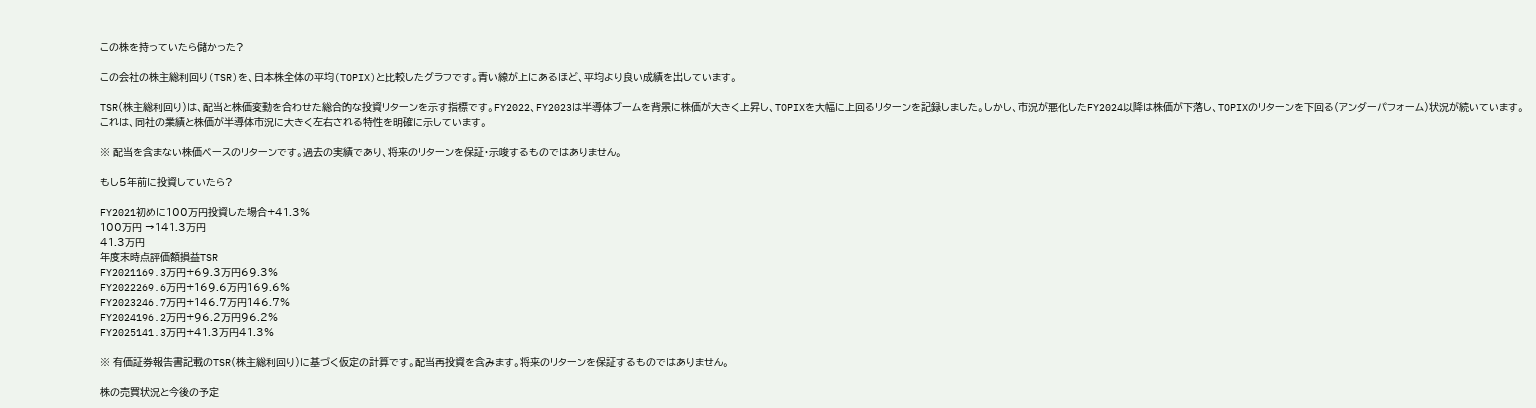この株を持っていたら儲かった?

この会社の株主総利回り(TSR)を、日本株全体の平均(TOPIX)と比較したグラフです。青い線が上にあるほど、平均より良い成績を出しています。

TSR(株主総利回り)は、配当と株価変動を合わせた総合的な投資リターンを示す指標です。FY2022、FY2023は半導体ブームを背景に株価が大きく上昇し、TOPIXを大幅に上回るリターンを記録しました。しかし、市況が悪化したFY2024以降は株価が下落し、TOPIXのリターンを下回る(アンダーパフォーム)状況が続いています。これは、同社の業績と株価が半導体市況に大きく左右される特性を明確に示しています。

※ 配当を含まない株価ベースのリターンです。過去の実績であり、将来のリターンを保証・示唆するものではありません。

もし5年前に投資していたら?

FY2021初めに100万円投資した場合+41.3%
100万円 →141.3万円
41.3万円
年度末時点評価額損益TSR
FY2021169.3万円+69.3万円69.3%
FY2022269.6万円+169.6万円169.6%
FY2023246.7万円+146.7万円146.7%
FY2024196.2万円+96.2万円96.2%
FY2025141.3万円+41.3万円41.3%

※ 有価証券報告書記載のTSR(株主総利回り)に基づく仮定の計算です。配当再投資を含みます。将来のリターンを保証するものではありません。

株の売買状況と今後の予定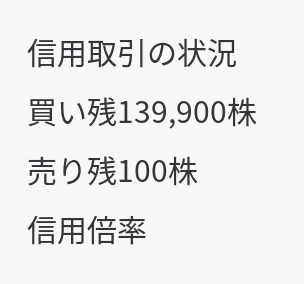信用取引の状況
買い残139,900株
売り残100株
信用倍率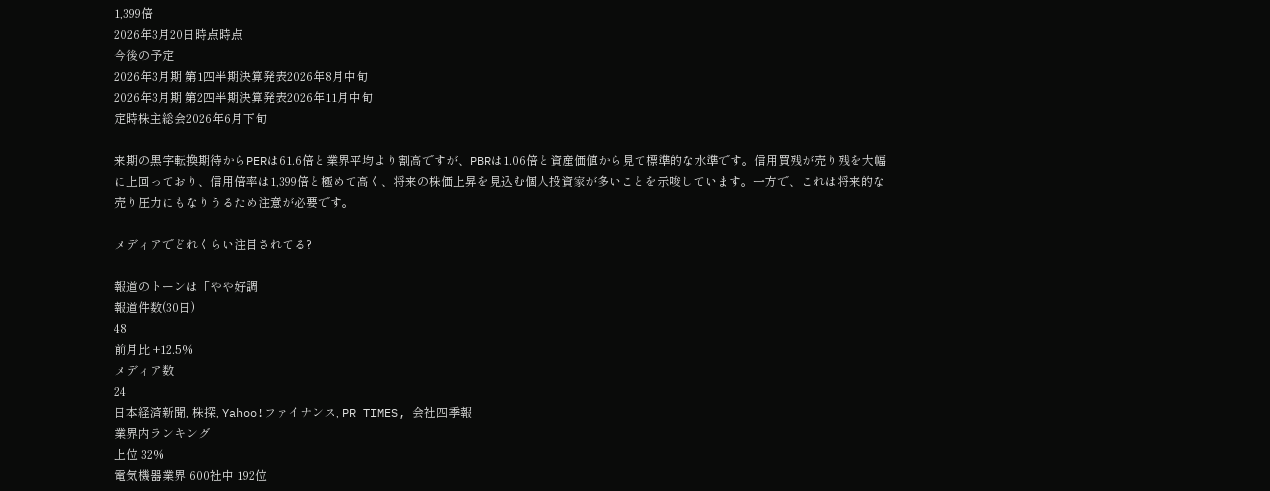1,399倍
2026年3月20日時点時点
今後の予定
2026年3月期 第1四半期決算発表2026年8月中旬
2026年3月期 第2四半期決算発表2026年11月中旬
定時株主総会2026年6月下旬

来期の黒字転換期待からPERは61.6倍と業界平均より割高ですが、PBRは1.06倍と資産価値から見て標準的な水準です。信用買残が売り残を大幅に上回っており、信用倍率は1,399倍と極めて高く、将来の株価上昇を見込む個人投資家が多いことを示唆しています。一方で、これは将来的な売り圧力にもなりうるため注意が必要です。

メディアでどれくらい注目されてる?

報道のトーンは「やや好調
報道件数(30日)
48
前月比 +12.5%
メディア数
24
日本経済新聞, 株探, Yahoo!ファイナンス, PR TIMES, 会社四季報
業界内ランキング
上位 32%
電気機器業界 600社中 192位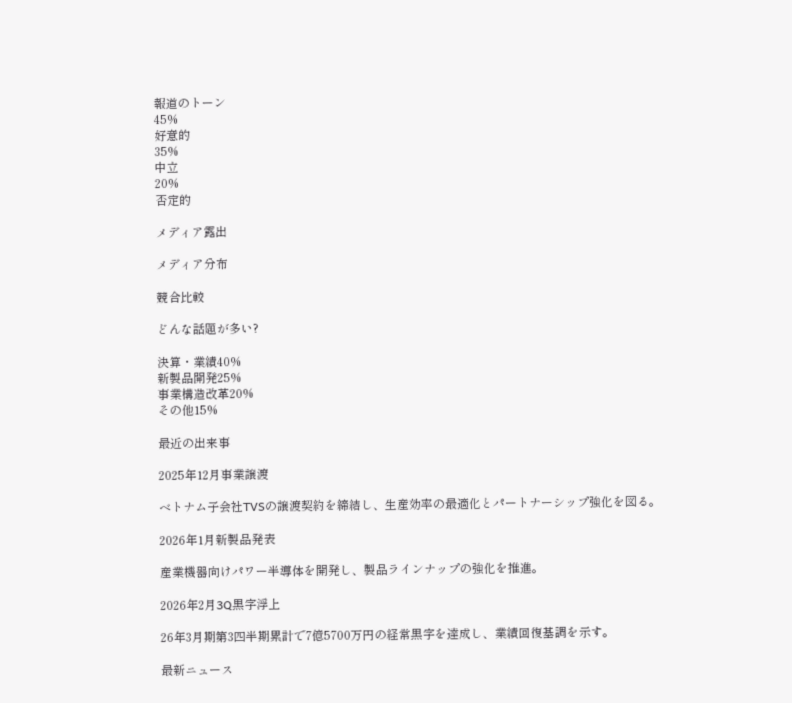報道のトーン
45%
好意的
35%
中立
20%
否定的

メディア露出

メディア分布

競合比較

どんな話題が多い?

決算・業績40%
新製品開発25%
事業構造改革20%
その他15%

最近の出来事

2025年12月事業譲渡

ベトナム子会社TVSの譲渡契約を締結し、生産効率の最適化とパートナーシップ強化を図る。

2026年1月新製品発表

産業機器向けパワー半導体を開発し、製品ラインナップの強化を推進。

2026年2月3Q黒字浮上

26年3月期第3四半期累計で7億5700万円の経常黒字を達成し、業績回復基調を示す。

最新ニュース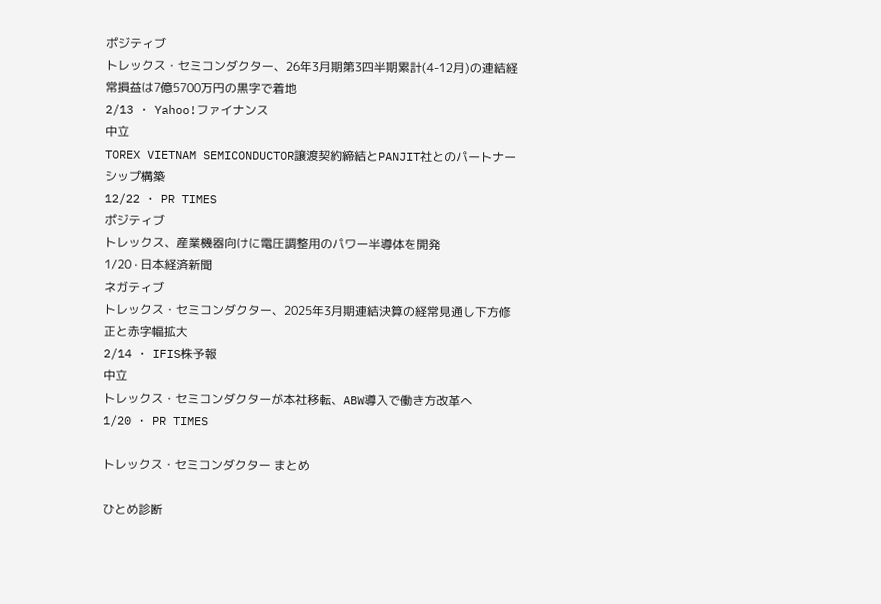ポジティブ
トレックス・セミコンダクター、26年3月期第3四半期累計(4-12月)の連結経常損益は7億5700万円の黒字で着地
2/13 · Yahoo!ファイナンス
中立
TOREX VIETNAM SEMICONDUCTOR譲渡契約締結とPANJIT社とのパートナーシップ構築
12/22 · PR TIMES
ポジティブ
トレックス、産業機器向けに電圧調整用のパワー半導体を開発
1/20 · 日本経済新聞
ネガティブ
トレックス・セミコンダクター、2025年3月期連結決算の経常見通し下方修正と赤字幅拡大
2/14 · IFIS株予報
中立
トレックス・セミコンダクターが本社移転、ABW導入で働き方改革へ
1/20 · PR TIMES

トレックス・セミコンダクター まとめ

ひとめ診断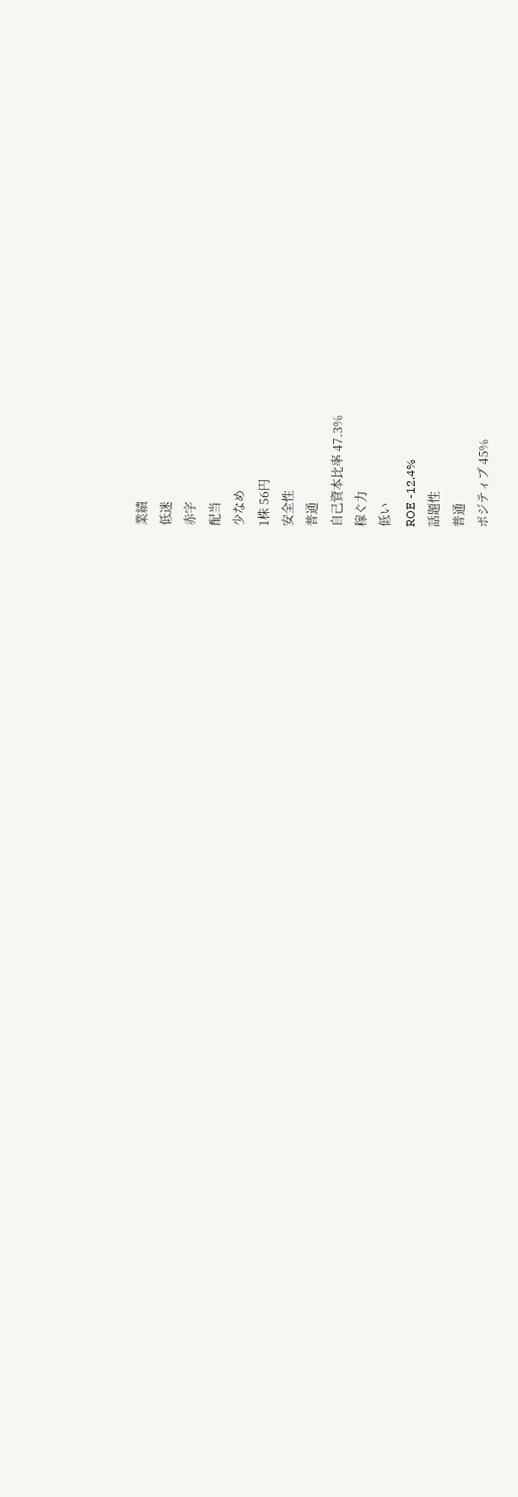業績
低迷
赤字
配当
少なめ
1株 56円
安全性
普通
自己資本比率 47.3%
稼ぐ力
低い
ROE -12.4%
話題性
普通
ポジティブ 45%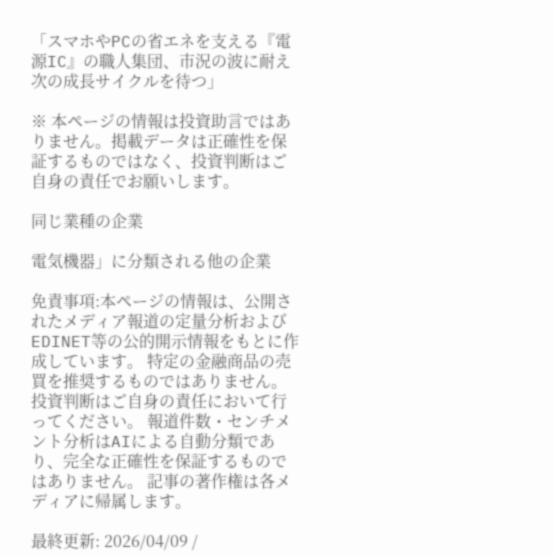「スマホやPCの省エネを支える『電源IC』の職人集団、市況の波に耐え次の成長サイクルを待つ」

※ 本ページの情報は投資助言ではありません。掲載データは正確性を保証するものではなく、投資判断はご自身の責任でお願いします。

同じ業種の企業

電気機器」に分類される他の企業

免責事項:本ページの情報は、公開されたメディア報道の定量分析およびEDINET等の公的開示情報をもとに作成しています。 特定の金融商品の売買を推奨するものではありません。投資判断はご自身の責任において行ってください。 報道件数・センチメント分析はAIによる自動分類であり、完全な正確性を保証するものではありません。 記事の著作権は各メディアに帰属します。

最終更新: 2026/04/09 /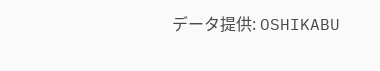データ提供: OSHIKABU